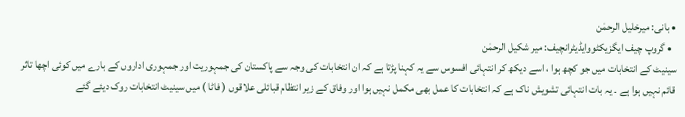• بانی: میرخلیل الرحمٰن
  • گروپ چیف ایگزیکٹووایڈیٹرانچیف: میر شکیل الرحمٰن
سینیٹ کے انتخابات میں جو کچھ ہوا ، اسے دیکھ کر انتہائی افسوس سے یہ کہنا پڑتا ہے کہ ان انتخابات کی وجہ سے پاکستان کی جمہوریت اور جمہوری اداروں کے بارے میں کوئی اچھا تاثر قائم نہیں ہوا ہے ۔ یہ بات انتہائی تشویش ناک ہے کہ انتخابات کا عمل بھی مکمل نہیں ہوا اور وفاق کے زیر انتظام قبائلی علاقوں ( فاٹا ) میں سینیٹ انتخابات روک دیئے گئے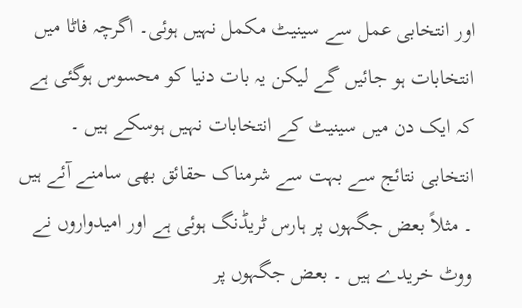اور انتخابی عمل سے سینیٹ مکمل نہیں ہوئی۔ اگرچہ فاٹا میں انتخابات ہو جائیں گے لیکن یہ بات دنیا کو محسوس ہوگئی ہے کہ ایک دن میں سینیٹ کے انتخابات نہیں ہوسکے ہیں ۔ انتخابی نتائج سے بہت سے شرمناک حقائق بھی سامنے آئے ہیں ۔ مثلاً بعض جگہوں پر ہارس ٹریڈنگ ہوئی ہے اور امیدواروں نے ووٹ خریدے ہیں ۔ بعض جگہوں پر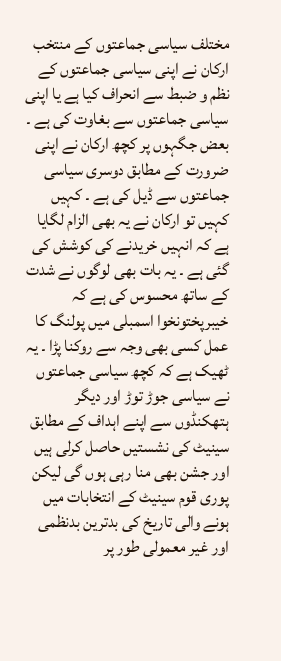مختلف سیاسی جماعتوں کے منتخب ارکان نے اپنی سیاسی جماعتوں کے نظم و ضبط سے انحراف کیا ہے یا اپنی سیاسی جماعتوں سے بغاوت کی ہے ۔ بعض جگہوں پر کچھ ارکان نے اپنی ضرورت کے مطابق دوسری سیاسی جماعتوں سے ڈیل کی ہے ۔ کہیں کہیں تو ارکان نے یہ بھی الزام لگایا ہے کہ انہیں خریدنے کی کوشش کی گئی ہے ۔ یہ بات بھی لوگوں نے شدت کے ساتھ محسوس کی ہے کہ خیبرپختونخوا اسمبلی میں پولنگ کا عمل کسی بھی وجہ سے روکنا پڑا ۔ یہ ٹھیک ہے کہ کچھ سیاسی جماعتوں نے سیاسی جوڑ توڑ اور دیگر ہتھکنڈوں سے اپنے اہداف کے مطابق سینیٹ کی نشستیں حاصل کرلی ہیں اور جشن بھی منا رہی ہوں گی لیکن پوری قوم سینیٹ کے انتخابات میں ہونے والی تاریخ کی بدترین بدنظمی اور غیر معمولی طور پر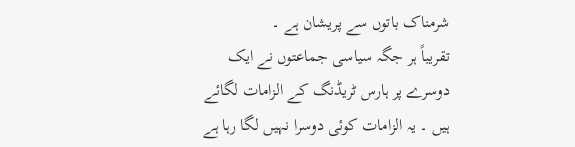شرمناک باتوں سے پریشان ہے ۔
تقریباً ہر جگہ سیاسی جماعتوں نے ایک دوسرے پر ہارس ٹریڈنگ کے الزامات لگائے ہیں ۔ یہ الزامات کوئی دوسرا نہیں لگا رہا ہے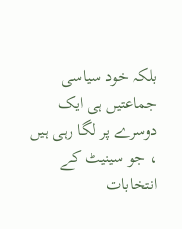بلکہ خود سیاسی جماعتیں ہی ایک دوسرے پر لگا رہی ہیں ، جو سینیٹ کے انتخابات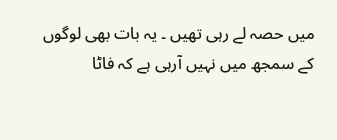میں حصہ لے رہی تھیں ۔ یہ بات بھی لوگوں کے سمجھ میں نہیں آرہی ہے کہ فاٹا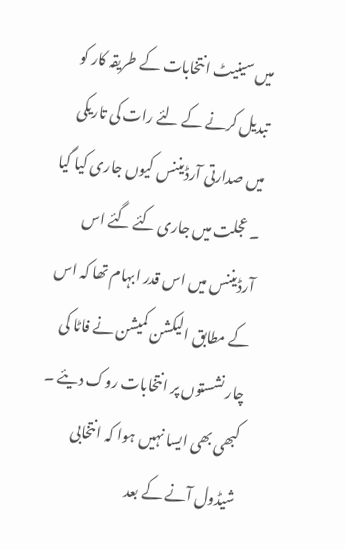میں سینیٹ انتخابات کے طریقہ کار کو تبدیل کرنے کے لئے رات کی تاریکی میں صدارتی آرڈیننس کیوں جاری کیا گیا ۔ عجلت میں جاری کئے گئے اس آرڈیننس میں اس قدر ابہام تھا کہ اس کے مطابق الیکشن کمیشن نے فاٹا کی چار نشستوں پر انتخابات روک دیئے ۔ کبھی بھی ایسا نہیں ہوا کہ انتخابی شیڈول آنے کے بعد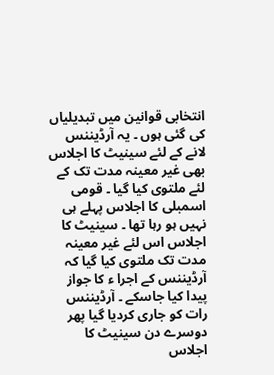انتخابی قوانین میں تبدیلیاں کی گئی ہوں ۔ یہ آرڈیننس لانے کے لئے سینیٹ کا اجلاس بھی غیر معینہ مدت تک کے لئے ملتوی کیا گیا ۔ قومی اسمبلی کا اجلاس پہلے ہی نہیں ہو رہا تھا ۔ سینیٹ کا اجلاس اس لئے غیر معینہ مدت تک ملتوی کیا گیا کہ آرڈیننس کے اجرا ء کا جواز پیدا کیا جاسکے ۔ آرڈیننس رات کو جاری کردیا گیا پھر دوسرے دن سینیٹ کا اجلاس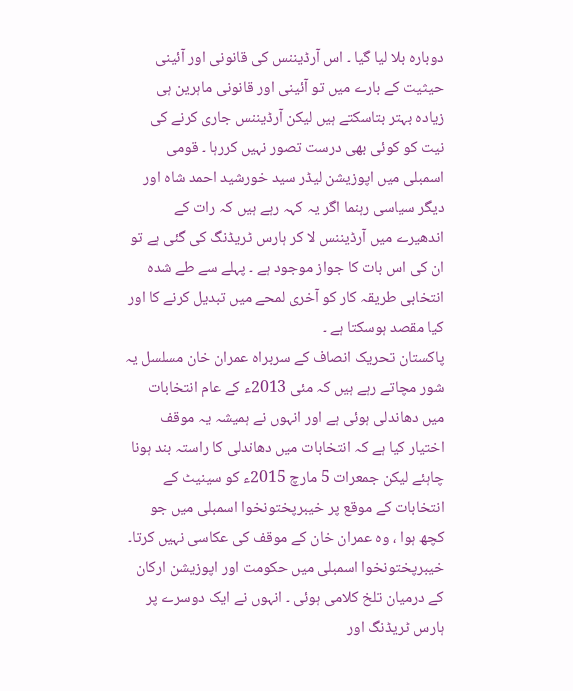دوبارہ بلا لیا گیا ۔ اس آرڈیننس کی قانونی اور آئینی حیثیت کے بارے میں تو آئینی اور قانونی ماہرین ہی زیادہ بہتر بتاسکتے ہیں لیکن آرڈیننس جاری کرنے کی نیت کو کوئی بھی درست تصور نہیں کررہا ۔ قومی اسمبلی میں اپوزیشن لیڈر سید خورشید احمد شاہ اور دیگر سیاسی رہنما اگر یہ کہہ رہے ہیں کہ رات کے اندھیرے میں آرڈیننس لا کر ہارس ٹریڈنگ کی گئی ہے تو ان کی اس بات کا جواز موجود ہے ۔ پہلے سے طے شدہ انتخابی طریقہ کار کو آخری لمحے میں تبدیل کرنے کا اور کیا مقصد ہوسکتا ہے ۔
پاکستان تحریک انصاف کے سربراہ عمران خان مسلسل یہ شور مچاتے رہے ہیں کہ مئی 2013ء کے عام انتخابات میں دھاندلی ہوئی ہے اور انہوں نے ہمیشہ یہ موقف اختیار کیا ہے کہ انتخابات میں دھاندلی کا راستہ بند ہونا چاہئے لیکن جمعرات 5 مارچ 2015ء کو سینیٹ کے انتخابات کے موقع پر خیبرپختونخوا اسمبلی میں جو کچھ ہوا ، وہ عمران خان کے موقف کی عکاسی نہیں کرتا۔ خیبرپختونخوا اسمبلی میں حکومت اور اپوزیشن ارکان کے درمیان تلخ کلامی ہوئی ۔ انہوں نے ایک دوسرے پر ہارس ٹریڈنگ اور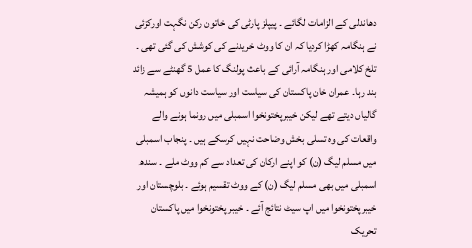دھاندلی کے الزامات لگائے ۔ پیپلز پارٹی کی خاتون رکن نگہت اورکزئی نے ہنگامہ کھڑا کردیا کہ ان کا ووٹ خریدنے کی کوشش کی گئی تھی ۔ تلخ کلامی اور ہنگامہ آرائی کے باعث پولنگ کا عمل 5 گھنٹے سے زائد بند رہا۔ عمران خان پاکستان کی سیاست اور سیاست دانوں کو ہمیشہ گالیاں دیتے تھے لیکن خیبرپختونخوا اسمبلی میں رونما ہونے والے واقعات کی وہ تسلی بخش وضاحت نہیں کرسکے ہیں ۔ پنجاب اسمبلی میں مسلم لیگ (ن) کو اپنے ارکان کی تعداد سے کم ووٹ ملے ۔ سندھ اسمبلی میں بھی مسلم لیگ (ن) کے ووٹ تقسیم ہوئے ۔ بلوچستان اور خیبرپختونخوا میں اپ سیٹ نتائج آئے ۔ خیبر پختونخوا میں پاکستان تحریک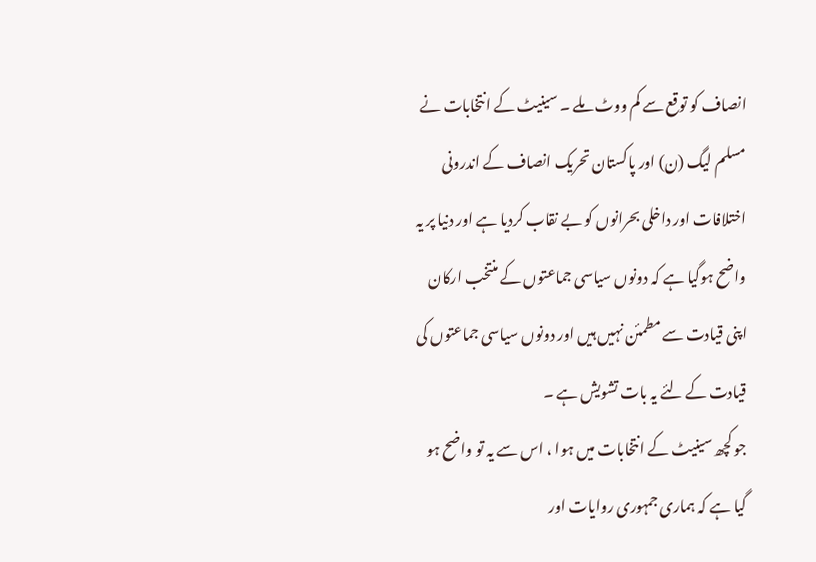انصاف کو توقع سے کم ووٹ ملے ۔ سینیٹ کے انتخابات نے مسلم لیگ (ن) اور پاکستان تحریک انصاف کے اندرونی اختلافات اور داخلی بحرانوں کو بے نقاب کردیا ہے اور دنیا پر یہ واضح ہوگیا ہے کہ دونوں سیاسی جماعتوں کے منتخب ارکان اپنی قیادت سے مطمئن نہیں ہیں اور دونوں سیاسی جماعتوں کی قیادت کے لئے یہ بات تشویش ہے ۔
جو کچھ سینیٹ کے انتخابات میں ہوا ، اس سے یہ تو واضح ہو گیا ہے کہ ہماری جمہوری روایات اور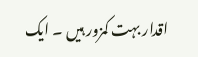اقدار بہت کمزور ہیں ۔ ایک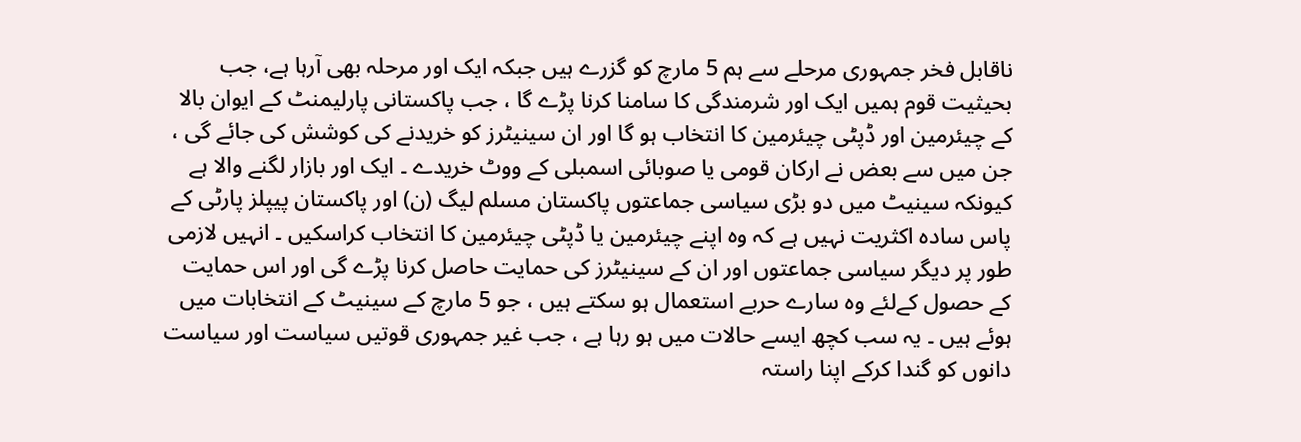ناقابل فخر جمہوری مرحلے سے ہم 5 مارچ کو گزرے ہیں جبکہ ایک اور مرحلہ بھی آرہا ہے، جب بحیثیت قوم ہمیں ایک اور شرمندگی کا سامنا کرنا پڑے گا ، جب پاکستانی پارلیمنٹ کے ایوان بالا کے چیئرمین اور ڈپٹی چیئرمین کا انتخاب ہو گا اور ان سینیٹرز کو خریدنے کی کوشش کی جائے گی ، جن میں سے بعض نے ارکان قومی یا صوبائی اسمبلی کے ووٹ خریدے ۔ ایک اور بازار لگنے والا ہے کیونکہ سینیٹ میں دو بڑی سیاسی جماعتوں پاکستان مسلم لیگ (ن) اور پاکستان پیپلز پارٹی کے پاس سادہ اکثریت نہیں ہے کہ وہ اپنے چیئرمین یا ڈپٹی چیئرمین کا انتخاب کراسکیں ۔ انہیں لازمی طور پر دیگر سیاسی جماعتوں اور ان کے سینیٹرز کی حمایت حاصل کرنا پڑے گی اور اس حمایت کے حصول کےلئے وہ سارے حربے استعمال ہو سکتے ہیں ، جو 5 مارچ کے سینیٹ کے انتخابات میں ہوئے ہیں ۔ یہ سب کچھ ایسے حالات میں ہو رہا ہے ، جب غیر جمہوری قوتیں سیاست اور سیاست دانوں کو گندا کرکے اپنا راستہ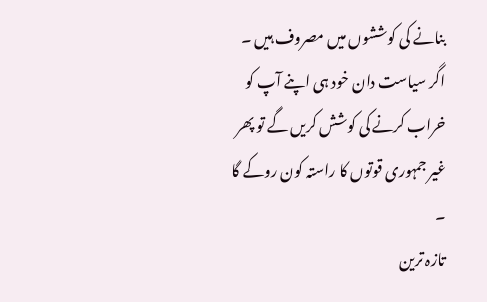بنانے کی کوششوں میں مصروف ہیں ۔ اگر سیاست دان خود ہی اپنے آپ کو خراب کرنے کی کوشش کریں گے تو پھر غیر جمہوری قوتوں کا راستہ کون روکے گا ۔
تازہ ترین